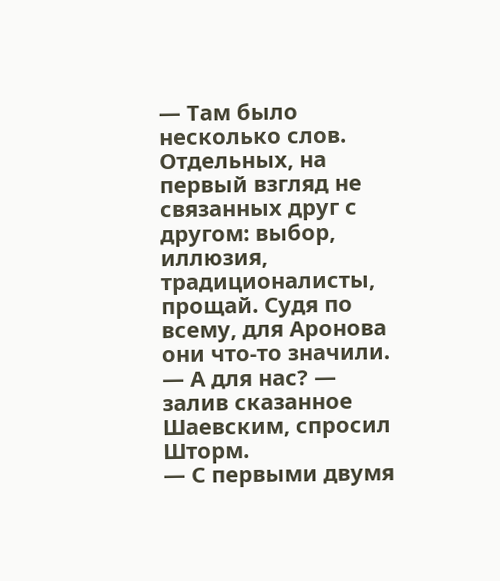— Там было несколько слов. Отдельных, на первый взгляд не связанных друг с другом: выбор, иллюзия, традиционалисты, прощай. Судя по всему, для Аронова они что-то значили.
— А для нас? — залив сказанное Шаевским, спросил Шторм.
— С первыми двумя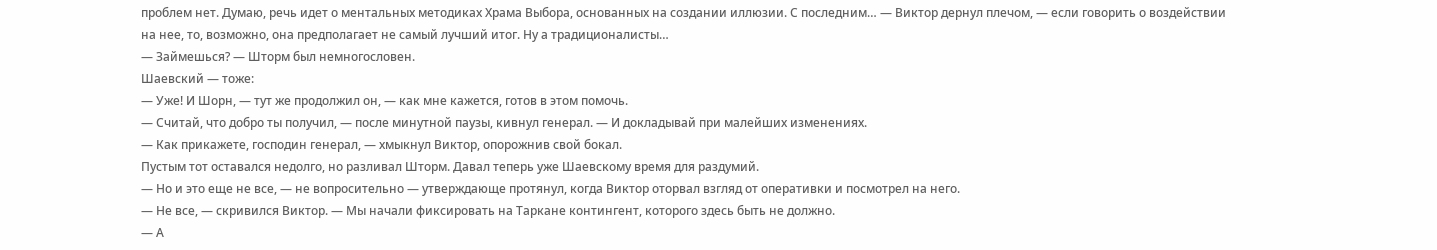проблем нет. Думаю, речь идет о ментальных методиках Храма Выбора, основанных на создании иллюзии. С последним… — Виктор дернул плечом, — если говорить о воздействии на нее, то, возможно, она предполагает не самый лучший итог. Ну а традиционалисты…
— Займешься? — Шторм был немногословен.
Шаевский — тоже:
— Уже! И Шорн, — тут же продолжил он, — как мне кажется, готов в этом помочь.
— Считай, что добро ты получил, — после минутной паузы, кивнул генерал. — И докладывай при малейших изменениях.
— Как прикажете, господин генерал, — хмыкнул Виктор, опорожнив свой бокал.
Пустым тот оставался недолго, но разливал Шторм. Давал теперь уже Шаевскому время для раздумий.
— Но и это еще не все, — не вопросительно — утверждающе протянул, когда Виктор оторвал взгляд от оперативки и посмотрел на него.
— Не все, — скривился Виктор. — Мы начали фиксировать на Таркане контингент, которого здесь быть не должно.
— А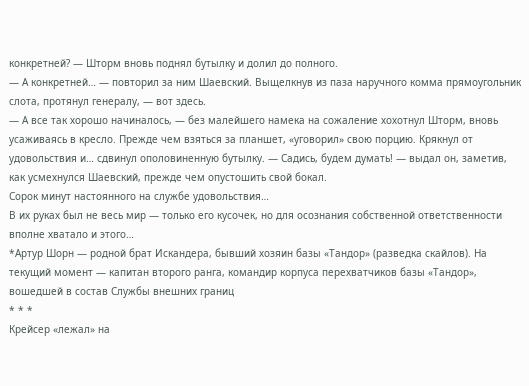конкретней? — Шторм вновь поднял бутылку и долил до полного.
— А конкретней… — повторил за ним Шаевский. Выщелкнув из паза наручного комма прямоугольник слота, протянул генералу, — вот здесь.
— А все так хорошо начиналось, — без малейшего намека на сожаление хохотнул Шторм, вновь усаживаясь в кресло. Прежде чем взяться за планшет, «уговорил» свою порцию. Крякнул от удовольствия и… сдвинул ополовиненную бутылку. — Садись, будем думать! — выдал он, заметив, как усмехнулся Шаевский, прежде чем опустошить свой бокал.
Сорок минут настоянного на службе удовольствия…
В их руках был не весь мир — только его кусочек, но для осознания собственной ответственности вполне хватало и этого…
*Артур Шорн — родной брат Искандера, бывший хозяин базы «Тандор» (разведка скайлов). На текущий момент — капитан второго ранга, командир корпуса перехватчиков базы «Тандор», вошедшей в состав Службы внешних границ
* * *
Крейсер «лежал» на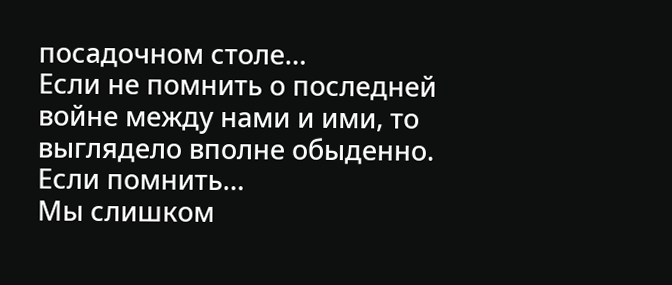посадочном столе…
Если не помнить о последней войне между нами и ими, то выглядело вполне обыденно.
Если помнить…
Мы слишком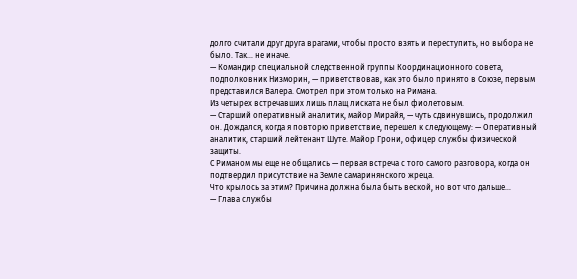долго считали друг друга врагами, чтобы просто взять и переступить, но выбора не было. Так… не иначе.
— Командир специальной следственной группы Координационного совета, подполковник Низморин, — приветствовав, как это было принято в Союзе, первым представился Валера. Смотрел при этом только на Римана.
Из четырех встречавших лишь плащ лиската не был фиолетовым.
— Старший оперативный аналитик, майор Мирайя, — чуть сдвинувшись, продолжил он. Дождался, когда я повторю приветствие, перешел к следующему: — Оперативный аналитик, старший лейтенант Шуте. Майор Грони, офицер службы физической защиты.
С Риманом мы еще не общались — первая встреча с того самого разговора, когда он подтвердил присутствие на Земле самаринянского жреца.
Что крылось за этим? Причина должна была быть веской, но вот что дальше…
— Глава службы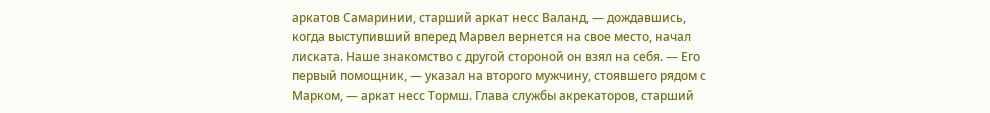аркатов Самаринии, старший аркат несс Валанд, — дождавшись, когда выступивший вперед Марвел вернется на свое место, начал лиската. Наше знакомство с другой стороной он взял на себя. — Его первый помощник, — указал на второго мужчину, стоявшего рядом с Марком, — аркат несс Тормш. Глава службы акрекаторов, старший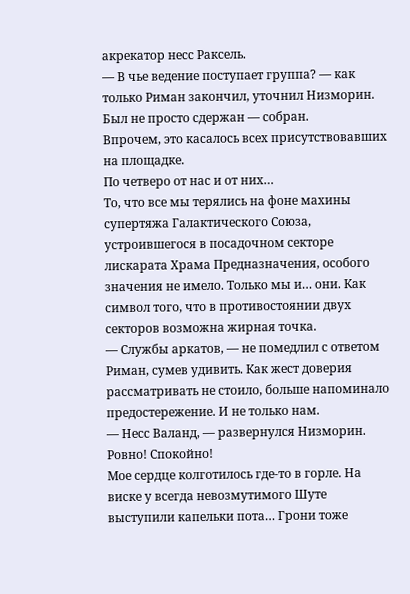акрекатор несс Раксель.
— В чье ведение поступает группа? — как только Риман закончил, уточнил Низморин. Был не просто сдержан — собран.
Впрочем, это касалось всех присутствовавших на площадке.
По четверо от нас и от них…
То, что все мы терялись на фоне махины супертяжа Галактического Союза, устроившегося в посадочном секторе лискарата Храма Предназначения, особого значения не имело. Только мы и… они. Как символ того, что в противостоянии двух секторов возможна жирная точка.
— Службы аркатов, — не помедлил с ответом Риман, сумев удивить. Как жест доверия рассматривать не стоило, больше напоминало предостережение. И не только нам.
— Несс Валанд, — развернулся Низморин.
Ровно! Спокойно!
Мое сердце колготилось где-то в горле. На виске у всегда невозмутимого Шуте выступили капельки пота… Грони тоже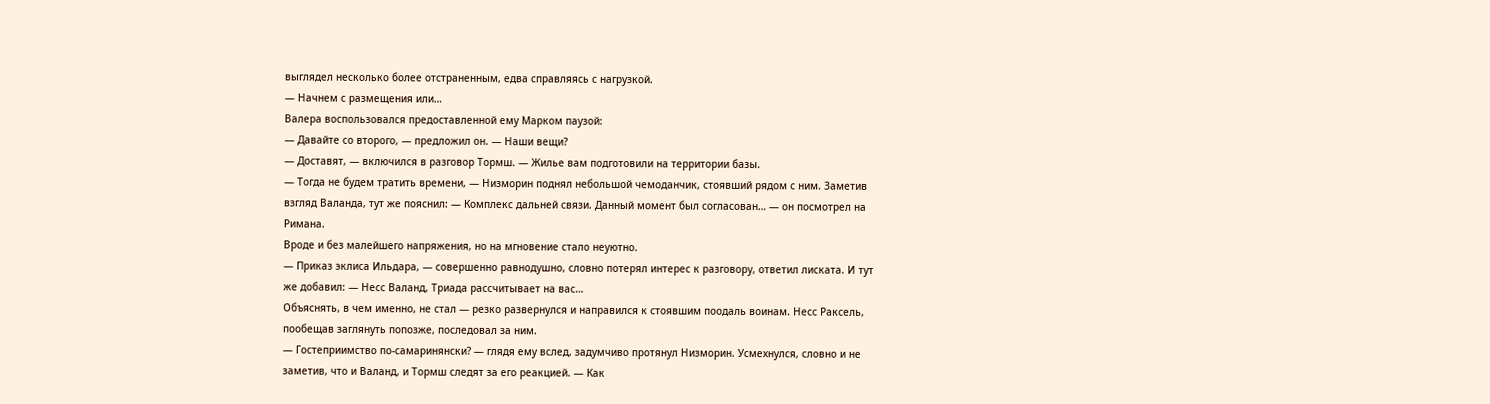выглядел несколько более отстраненным, едва справляясь с нагрузкой.
— Начнем с размещения или…
Валера воспользовался предоставленной ему Марком паузой:
— Давайте со второго, — предложил он. — Наши вещи?
— Доставят, — включился в разговор Тормш. — Жилье вам подготовили на территории базы.
— Тогда не будем тратить времени, — Низморин поднял небольшой чемоданчик, стоявший рядом с ним. Заметив взгляд Валанда, тут же пояснил: — Комплекс дальней связи. Данный момент был согласован… — он посмотрел на Римана.
Вроде и без малейшего напряжения, но на мгновение стало неуютно.
— Приказ эклиса Ильдара, — совершенно равнодушно, словно потерял интерес к разговору, ответил лиската. И тут же добавил: — Несс Валанд, Триада рассчитывает на вас…
Объяснять, в чем именно, не стал — резко развернулся и направился к стоявшим поодаль воинам. Несс Раксель, пообещав заглянуть попозже, последовал за ним.
— Гостеприимство по-самаринянски? — глядя ему вслед, задумчиво протянул Низморин. Усмехнулся, словно и не заметив, что и Валанд, и Тормш следят за его реакцией. — Как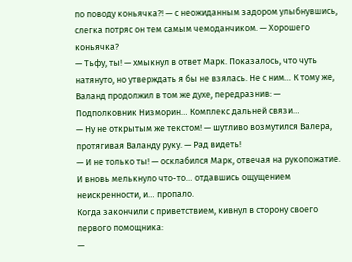по поводу коньячка?! — с неожиданным задором улыбнувшись, слегка потряс он тем самым чемоданчиком. — Хорошего коньячка?
— Тьфу, ты! — хмыкнул в ответ Марк. Показалось, что чуть натянуто, но утверждать я бы не взялась. Не с ним… К тому же, Валанд продолжил в том же духе, передразнив: — Подполковник Низморин… Комплекс дальней связи…
— Ну не открытым же текстом! — шутливо возмутился Валера, протягивая Валанду руку. — Рад видеть!
— И не только ты! — осклабился Марк, отвечая на рукопожатие.
И вновь мелькнуло что-то… отдавшись ощущением неискренности, и… пропало.
Когда закончили с приветствием, кивнул в сторону своего первого помощника:
—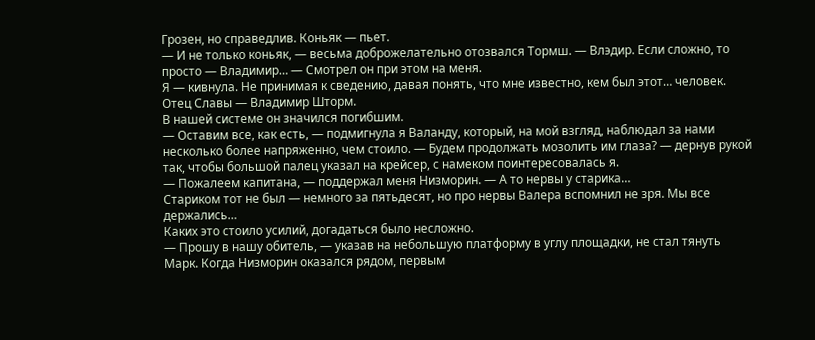Грозен, но справедлив. Коньяк — пьет.
— И не только коньяк, — весьма доброжелательно отозвался Тормш. — Влэдир. Если сложно, то просто — Владимир… — Смотрел он при этом на меня.
Я — кивнула. Не принимая к сведению, давая понять, что мне известно, кем был этот… человек. Отец Славы — Владимир Шторм.
В нашей системе он значился погибшим.
— Оставим все, как есть, — подмигнула я Валанду, который, на мой взгляд, наблюдал за нами несколько более напряженно, чем стоило. — Будем продолжать мозолить им глаза? — дернув рукой так, чтобы большой палец указал на крейсер, с намеком поинтересовалась я.
— Пожалеем капитана, — поддержал меня Низморин. — А то нервы у старика…
Стариком тот не был — немного за пятьдесят, но про нервы Валера вспомнил не зря. Мы все держались…
Каких это стоило усилий, догадаться было несложно.
— Прошу в нашу обитель, — указав на небольшую платформу в углу площадки, не стал тянуть Марк. Когда Низморин оказался рядом, первым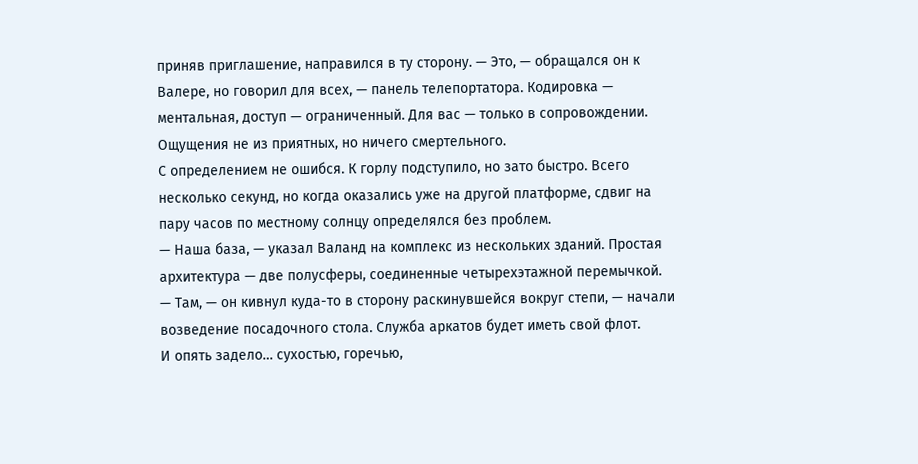приняв приглашение, направился в ту сторону. — Это, — обращался он к Валере, но говорил для всех, — панель телепортатора. Кодировка — ментальная, доступ — ограниченный. Для вас — только в сопровождении. Ощущения не из приятных, но ничего смертельного.
С определением не ошибся. К горлу подступило, но зато быстро. Всего несколько секунд, но когда оказались уже на другой платформе, сдвиг на пару часов по местному солнцу определялся без проблем.
— Наша база, — указал Валанд на комплекс из нескольких зданий. Простая архитектура — две полусферы, соединенные четырехэтажной перемычкой. — Там, — он кивнул куда-то в сторону раскинувшейся вокруг степи, — начали возведение посадочного стола. Служба аркатов будет иметь свой флот.
И опять задело… сухостью, горечью,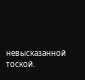невысказанной тоской.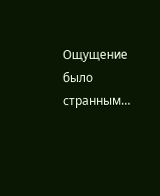Ощущение было странным…